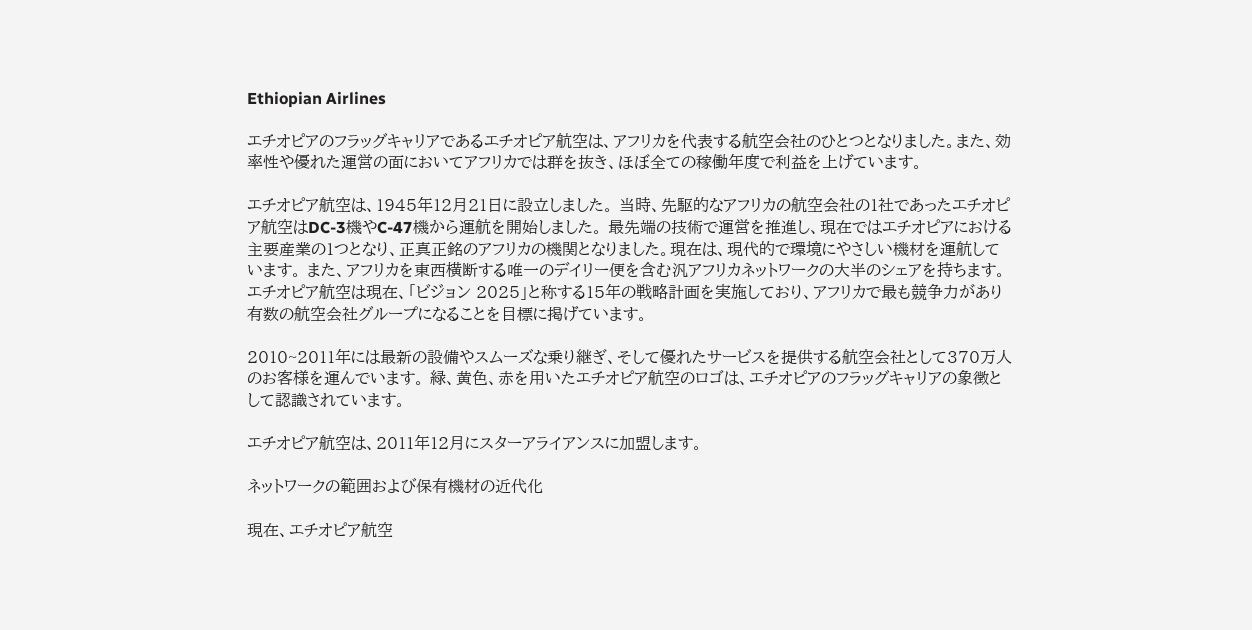Ethiopian Airlines

エチオピアのフラッグキャリアであるエチオピア航空は、アフリカを代表する航空会社のひとつとなりました。また、効率性や優れた運営の面においてアフリカでは群を抜き、ほぼ全ての稼働年度で利益を上げています。

エチオピア航空は、1945年12月21日に設立しました。 当時、先駆的なアフリカの航空会社の1社であったエチオピア航空はDC-3機やC-47機から運航を開始しました。 最先端の技術で運営を推進し、現在ではエチオピアにおける主要産業の1つとなり、正真正銘のアフリカの機関となりました。現在は、現代的で環境にやさしい機材を運航しています。 また、アフリカを東西横断する唯一のデイリー便を含む汎アフリカネットワークの大半のシェアを持ちます。 エチオピア航空は現在、「ビジョン 2025」と称する15年の戦略計画を実施しており、アフリカで最も競争力があり有数の航空会社グループになることを目標に掲げています。

2010~2011年には最新の設備やスムーズな乗り継ぎ、そして優れたサービスを提供する航空会社として370万人のお客様を運んでいます。 緑、黄色、赤を用いたエチオピア航空のロゴは、エチオピアのフラッグキャリアの象徴として認識されています。

エチオピア航空は、2011年12月にスターアライアンスに加盟します。

ネットワークの範囲および保有機材の近代化

現在、エチオピア航空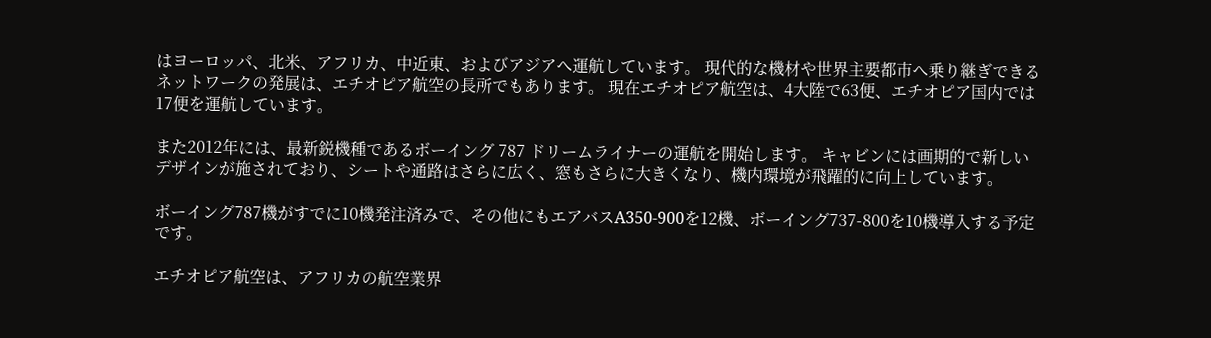はヨーロッパ、北米、アフリカ、中近東、およびアジアへ運航しています。 現代的な機材や世界主要都市へ乗り継ぎできるネットワークの発展は、エチオピア航空の長所でもあります。 現在エチオピア航空は、4大陸で63便、エチオピア国内では17便を運航しています。

また2012年には、最新鋭機種であるボーイング 787 ドリームライナーの運航を開始します。 キャビンには画期的で新しいデザインが施されており、シートや通路はさらに広く、窓もさらに大きくなり、機内環境が飛躍的に向上しています。

ボーイング787機がすでに10機発注済みで、その他にもエアバスA350-900を12機、ボーイング737-800を10機導入する予定です。

エチオピア航空は、アフリカの航空業界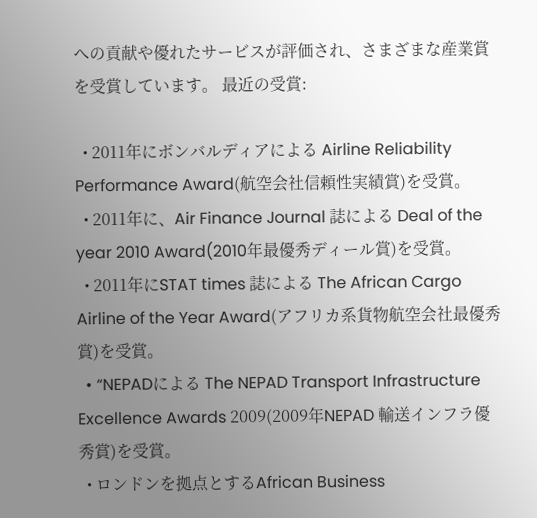への貢献や優れたサービスが評価され、さまざまな産業賞を受賞しています。 最近の受賞:

  • 2011年にボンバルディアによる Airline Reliability Performance Award(航空会社信頼性実績賞)を受賞。
  • 2011年に、Air Finance Journal 誌による Deal of the year 2010 Award(2010年最優秀ディール賞)を受賞。
  • 2011年にSTAT times 誌による The African Cargo Airline of the Year Award(アフリカ系貨物航空会社最優秀賞)を受賞。
  • “NEPADによる The NEPAD Transport Infrastructure Excellence Awards 2009(2009年NEPAD 輸送インフラ優秀賞)を受賞。
  • ロンドンを拠点とするAfrican Business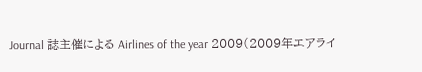Journal 誌主催による Airlines of the year 2009(2009年エアライ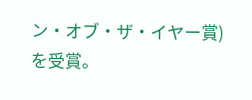ン・オブ・ザ・イヤー賞)を受賞。